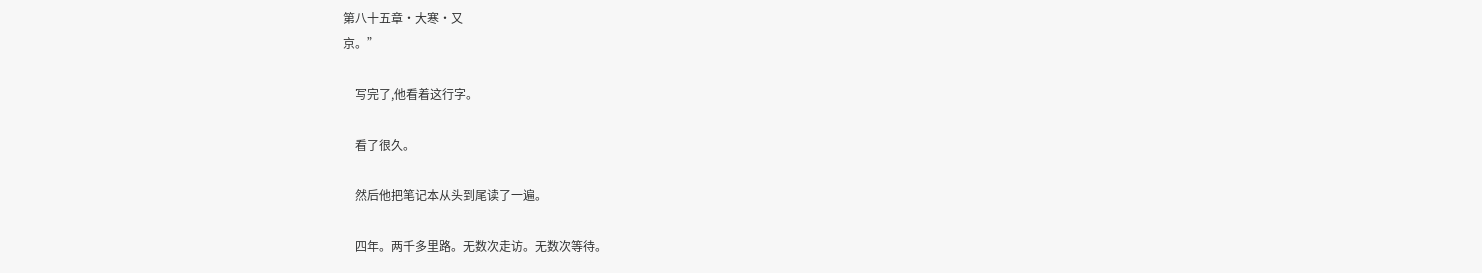第八十五章·大寒·又
京。”

    写完了,他看着这行字。

    看了很久。

    然后他把笔记本从头到尾读了一遍。

    四年。两千多里路。无数次走访。无数次等待。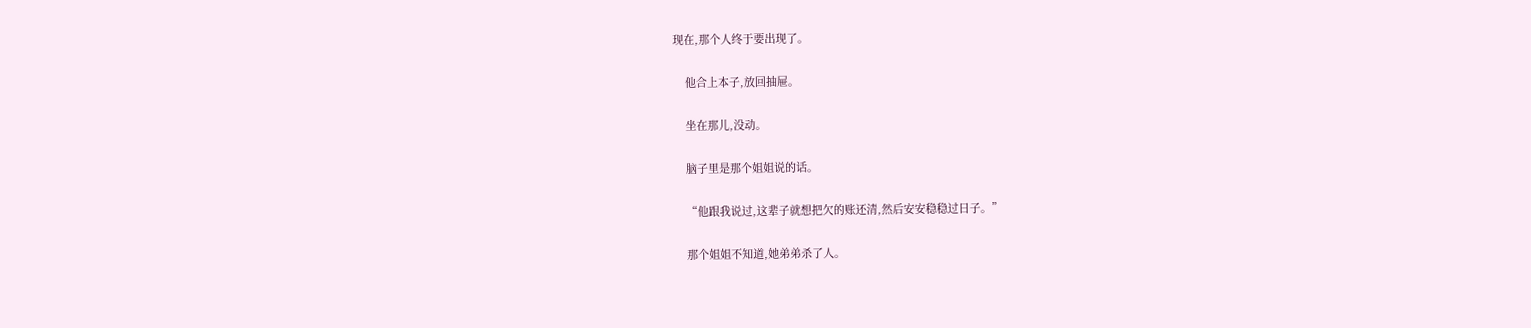现在,那个人终于要出现了。

    他合上本子,放回抽屉。

    坐在那儿,没动。

    脑子里是那个姐姐说的话。

    “他跟我说过,这辈子就想把欠的账还清,然后安安稳稳过日子。”

    那个姐姐不知道,她弟弟杀了人。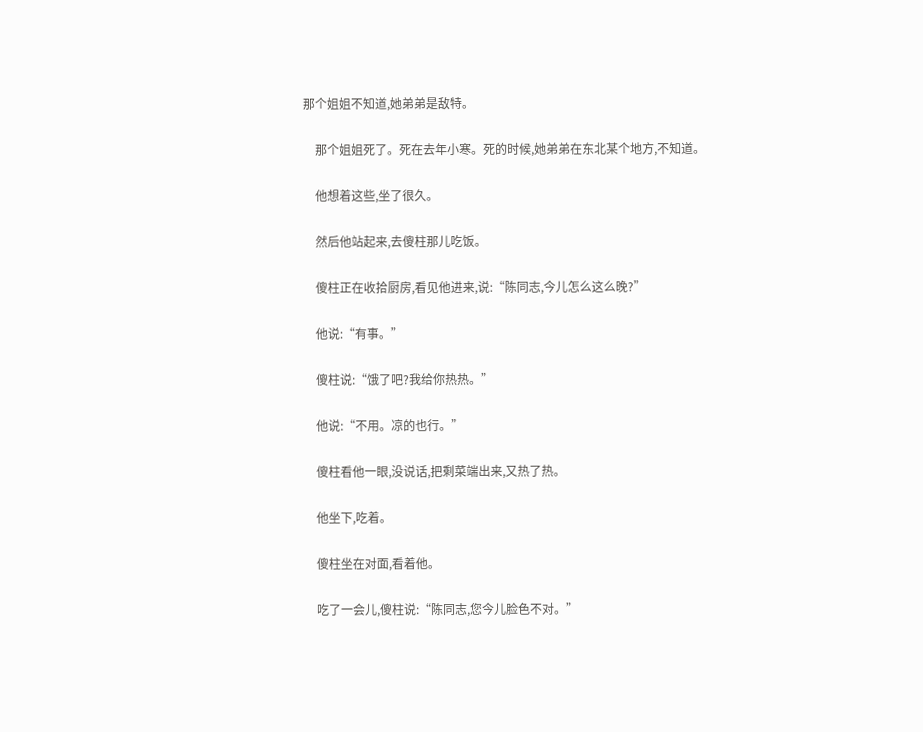那个姐姐不知道,她弟弟是敌特。

    那个姐姐死了。死在去年小寒。死的时候,她弟弟在东北某个地方,不知道。

    他想着这些,坐了很久。

    然后他站起来,去傻柱那儿吃饭。

    傻柱正在收拾厨房,看见他进来,说:“陈同志,今儿怎么这么晚?”

    他说:“有事。”

    傻柱说:“饿了吧?我给你热热。”

    他说:“不用。凉的也行。”

    傻柱看他一眼,没说话,把剩菜端出来,又热了热。

    他坐下,吃着。

    傻柱坐在对面,看着他。

    吃了一会儿,傻柱说:“陈同志,您今儿脸色不对。”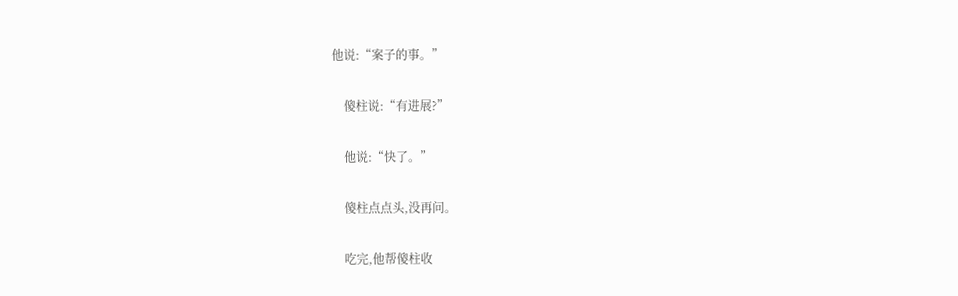他说:“案子的事。”

    傻柱说:“有进展?”

    他说:“快了。”

    傻柱点点头,没再问。

    吃完,他帮傻柱收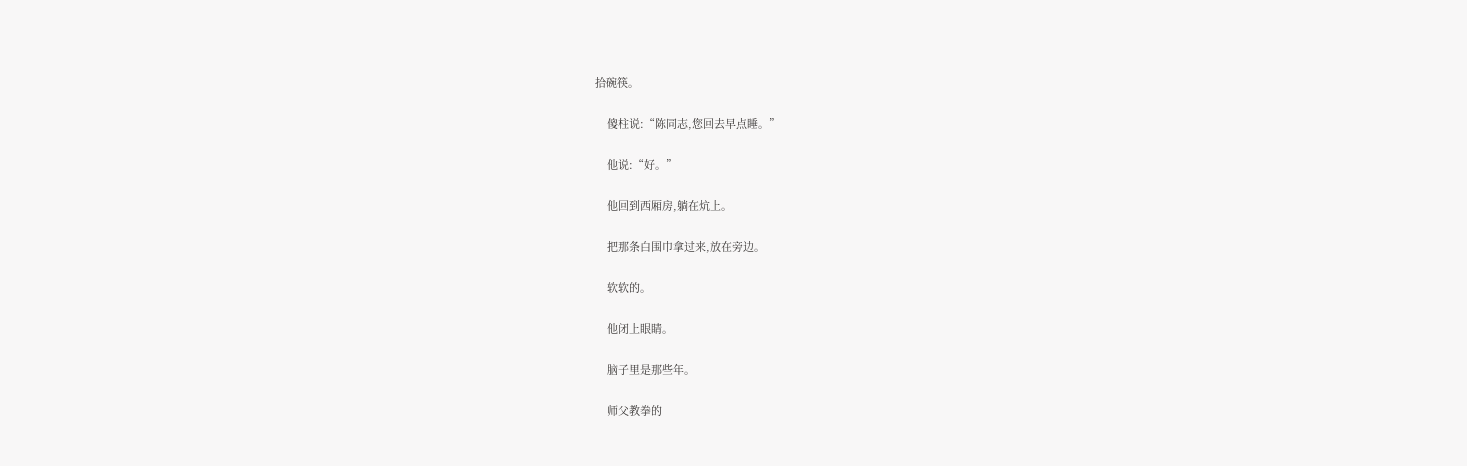拾碗筷。

    傻柱说:“陈同志,您回去早点睡。”

    他说:“好。”

    他回到西厢房,躺在炕上。

    把那条白围巾拿过来,放在旁边。

    软软的。

    他闭上眼睛。

    脑子里是那些年。

    师父教拳的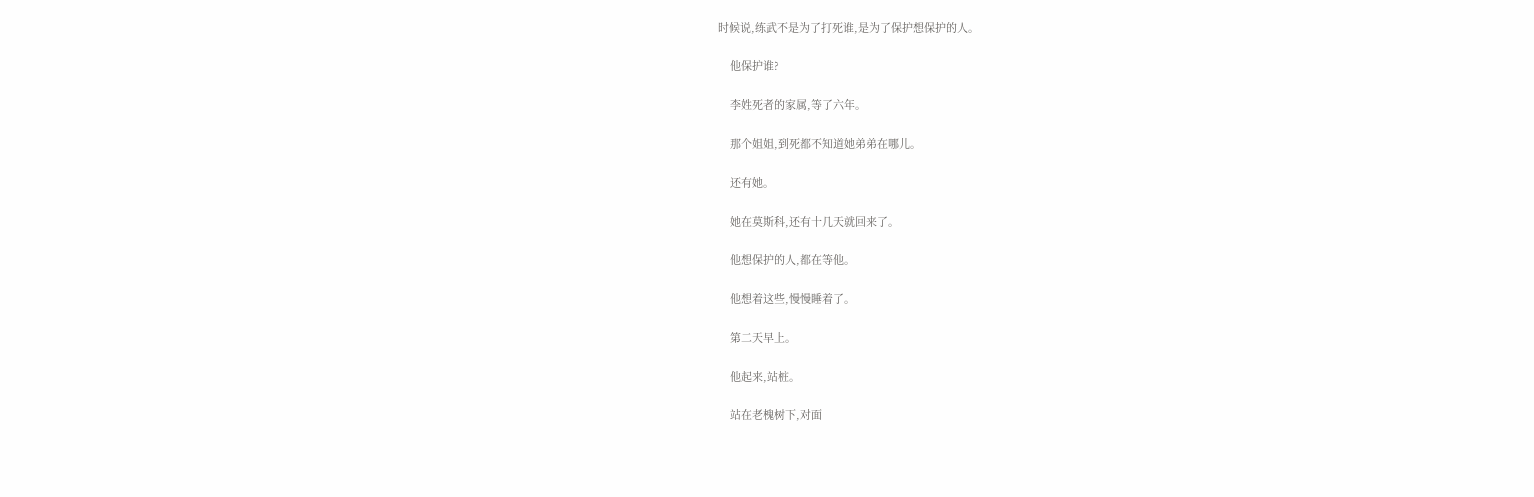时候说,练武不是为了打死谁,是为了保护想保护的人。

    他保护谁?

    李姓死者的家属,等了六年。

    那个姐姐,到死都不知道她弟弟在哪儿。

    还有她。

    她在莫斯科,还有十几天就回来了。

    他想保护的人,都在等他。

    他想着这些,慢慢睡着了。

    第二天早上。

    他起来,站桩。

    站在老槐树下,对面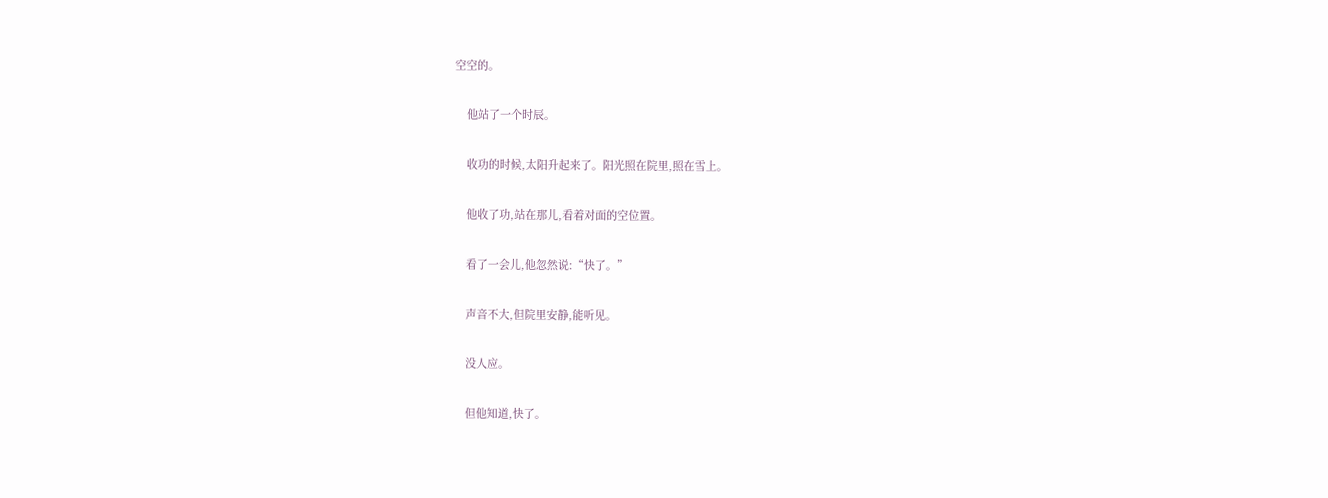空空的。

    他站了一个时辰。

    收功的时候,太阳升起来了。阳光照在院里,照在雪上。

    他收了功,站在那儿,看着对面的空位置。

    看了一会儿,他忽然说:“快了。”

    声音不大,但院里安静,能听见。

    没人应。

    但他知道,快了。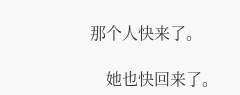那个人快来了。

    她也快回来了。